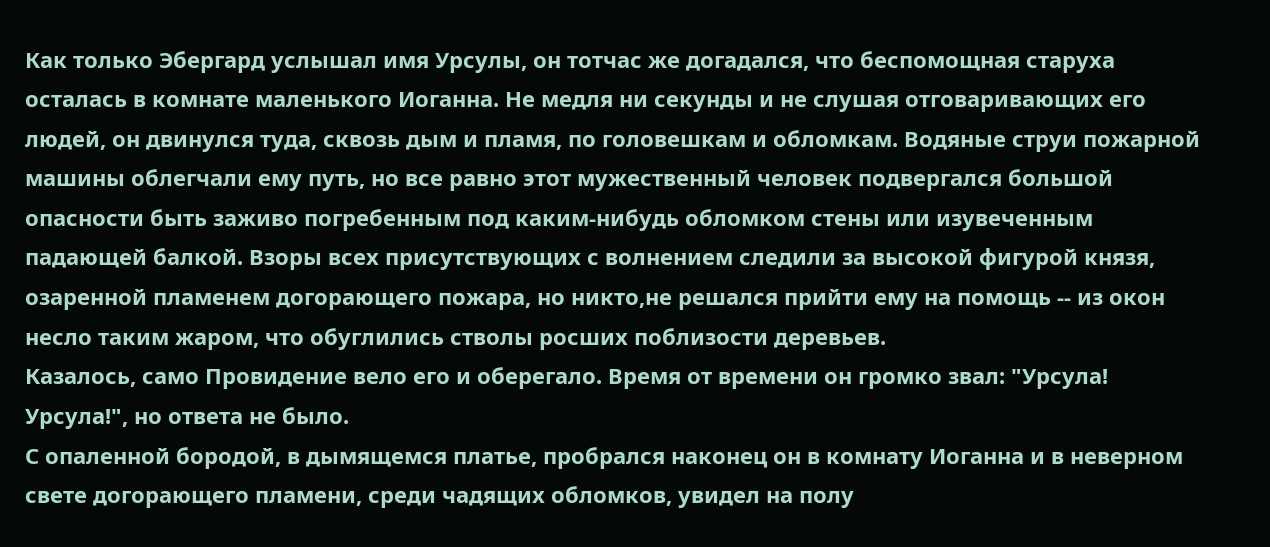Как только Эбергард услышал имя Урсулы, он тотчас же догадался, что беспомощная старуха осталась в комнате маленького Иоганна. Не медля ни секунды и не слушая отговаривающих его людей, он двинулся туда, сквозь дым и пламя, по головешкам и обломкам. Водяные струи пожарной машины облегчали ему путь, но все равно этот мужественный человек подвергался большой опасности быть заживо погребенным под каким-нибудь обломком стены или изувеченным падающей балкой. Взоры всех присутствующих с волнением следили за высокой фигурой князя, озаренной пламенем догорающего пожара, но никто,не решался прийти ему на помощь -- из окон несло таким жаром, что обуглились стволы росших поблизости деревьев.
Казалось, само Провидение вело его и оберегало. Время от времени он громко звал: "Урсула! Урсула!", но ответа не было.
С опаленной бородой, в дымящемся платье, пробрался наконец он в комнату Иоганна и в неверном свете догорающего пламени, среди чадящих обломков, увидел на полу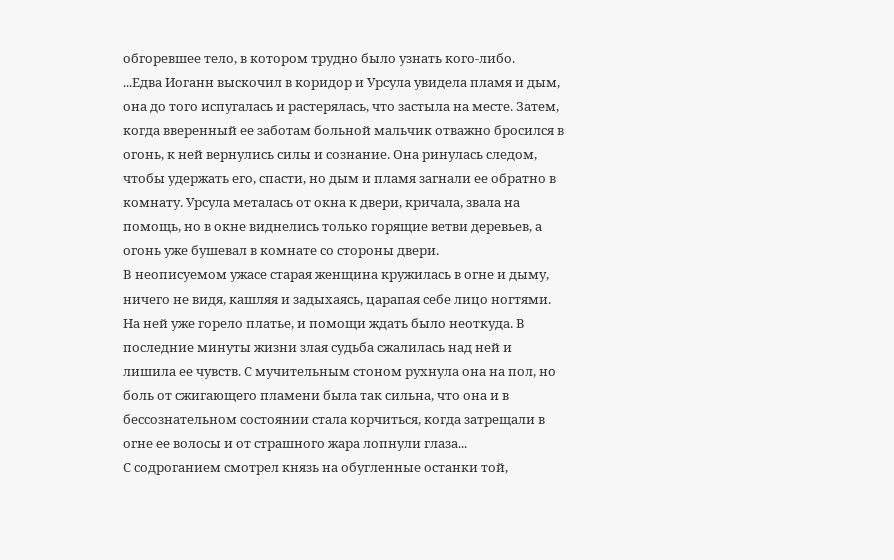обгоревшее тело, в котором трудно было узнать кого-либо.
...Едва Иоганн выскочил в коридор и Урсула увидела пламя и дым, она до того испугалась и растерялась, что застыла на месте. Затем, когда вверенный ее заботам больной мальчик отважно бросился в огонь, к ней вернулись силы и сознание. Она ринулась следом, чтобы удержать его, спасти, но дым и пламя загнали ее обратно в комнату. Урсула металась от окна к двери, кричала, звала на помощь, но в окне виднелись только горящие ветви деревьев, а огонь уже бушевал в комнате со стороны двери.
В неописуемом ужасе старая женщина кружилась в огне и дыму, ничего не видя, кашляя и задыхаясь, царапая себе лицо ногтями. На ней уже горело платье, и помощи ждать было неоткуда. В последние минуты жизни злая судьба сжалилась над ней и лишила ее чувств. С мучительным стоном рухнула она на пол, но боль от сжигающего пламени была так сильна, что она и в бессознательном состоянии стала корчиться, когда затрещали в огне ее волосы и от страшного жара лопнули глаза...
С содроганием смотрел князь на обугленные останки той,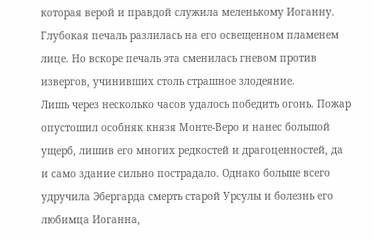которая верой и правдой служила меленькому Иоганну. Глубокая печаль разлилась на его освещенном пламенем лице. Но вскоре печаль эта сменилась гневом против извергов, учинивших столь страшное злодеяние.
Лишь через несколько часов удалось победить огонь. Пожар опустошил особняк князя Монте-Веро и нанес большой ущерб, лишив его многих редкостей и драгоценностей, да и само здание сильно пострадало. Однако больше всего удручила Эбергарда смерть старой Урсулы и болезнь его любимца Иоганна,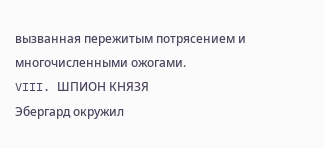вызванная пережитым потрясением и многочисленными ожогами.
VIII. ШПИОН КНЯЗЯ
Эбергард окружил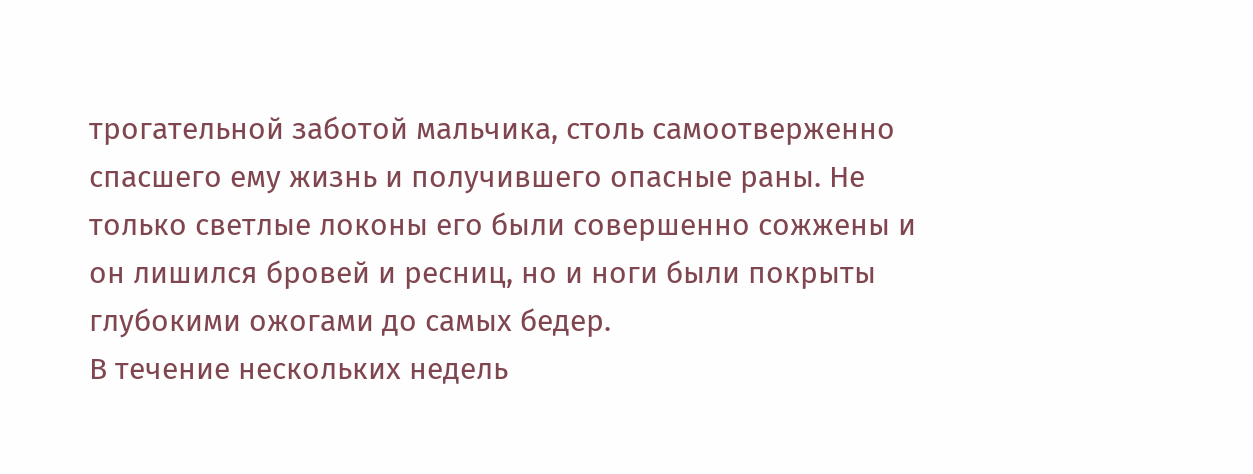трогательной заботой мальчика, столь самоотверженно спасшего ему жизнь и получившего опасные раны. Не только светлые локоны его были совершенно сожжены и он лишился бровей и ресниц, но и ноги были покрыты глубокими ожогами до самых бедер.
В течение нескольких недель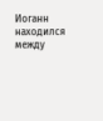Иоганн находился между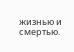жизнью и смертью.